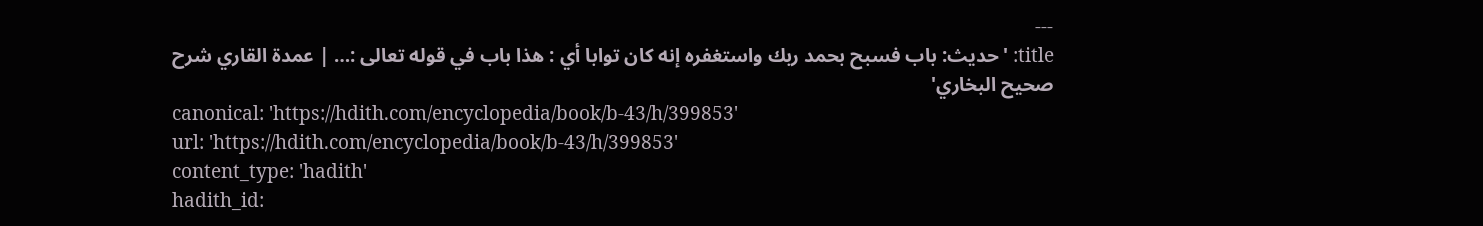---
title: 'حديث: باب فسبح بحمد ربك واستغفره إنه كان توابا أي : هذا باب في قوله تعالى :… | عمدة القاري شرح صحيح البخاري'
canonical: 'https://hdith.com/encyclopedia/book/b-43/h/399853'
url: 'https://hdith.com/encyclopedia/book/b-43/h/399853'
content_type: 'hadith'
hadith_id: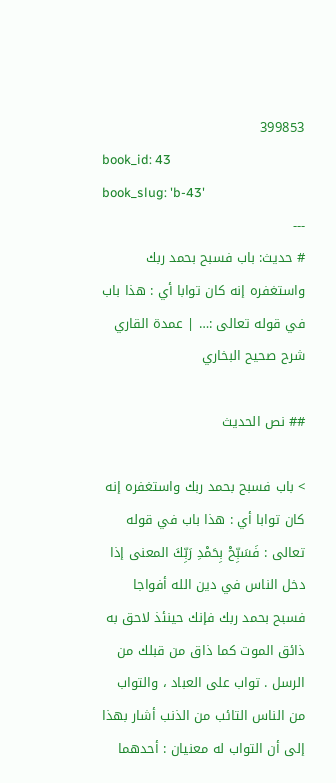399853
book_id: 43
book_slug: 'b-43'
---
# حديث: باب فسبح بحمد ربك واستغفره إنه كان توابا أي : هذا باب في قوله تعالى :… | عمدة القاري شرح صحيح البخاري

## نص الحديث

> باب فسبح بحمد ربك واستغفره إنه كان توابا أي : هذا باب في قوله تعالى : فَسَبِّحْ بِحَمْدِ رَبِّكَ المعنى إذا دخل الناس في دين الله أفواجا فسبح بحمد ربك فإنك حينئذ لاحق به ذائق الموت كما ذاق من قبلك من الرسل . تواب على العباد ، والتواب من الناس التائب من الذنب أشار بهذا إلى أن التواب له معنيان : أحدهما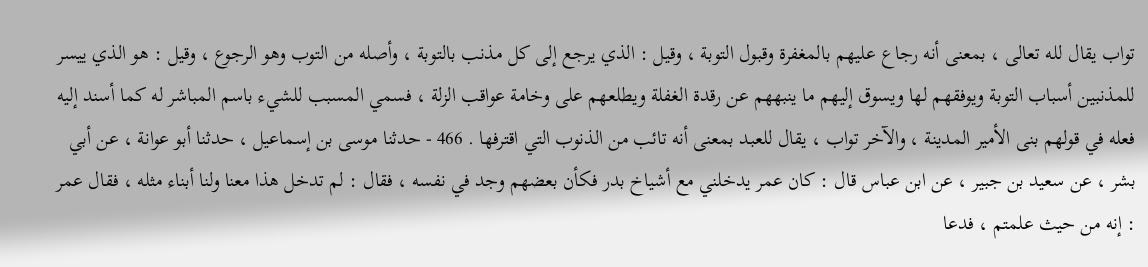تواب يقال لله تعالى ، بمعنى أنه رجاع عليهم بالمغفرة وقبول التوبة ، وقيل : الذي يرجع إلى كل مذنب بالتوبة ، وأصله من التوب وهو الرجوع ، وقيل : هو الذي ييسر للمذنبين أسباب التوبة ويوفقهم لها ويسوق إليهم ما ينبههم عن رقدة الغفلة ويطلعهم على وخامة عواقب الزلة ، فسمي المسبب للشيء باسم المباشر له كما أسند إليه فعله في قولهم بنى الأمير المدينة ، والآخر تواب ، يقال للعبد بمعنى أنه تائب من الذنوب التي اقترفها . 466 - حدثنا موسى بن إسماعيل ، حدثنا أبو عوانة ، عن أبي بشر ، عن سعيد بن جبير ، عن ابن عباس قال : كان عمر يدخلني مع أشياخ بدر فكأن بعضهم وجد في نفسه ، فقال : لم تدخل هذا معنا ولنا أبناء مثله ، فقال عمر : إنه من حيث علمتم ، فدعا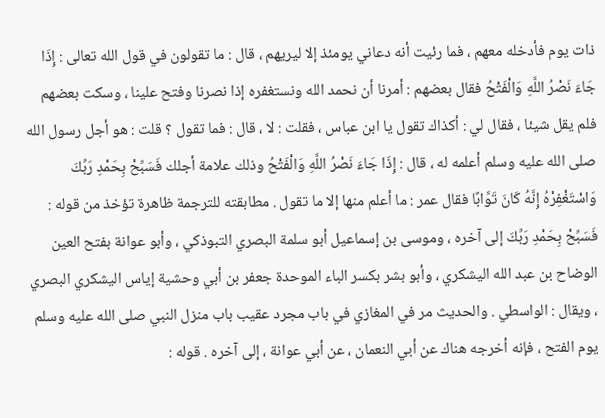ذات يوم فأدخله معهم ، فما رئيت أنه دعاني يومئذ إلا ليريهم ، قال : ما تقولون في قول الله تعالى : إِذَا جَاءَ نَصْرُ اللَّهِ وَالْفَتْحُ فقال بعضهم : أمرنا أن نحمد الله ونستغفره إذا نصرنا وفتح علينا ، وسكت بعضهم فلم يقل شيئا ، فقال لي : أكذاك تقول يا ابن عباس ، فقلت : لا ، قال : فما تقول ؟ قلت : هو أجل رسول الله صلى الله عليه وسلم أعلمه له ، قال : إِذَا جَاءَ نَصْرُ اللَّهِ وَالْفَتْحُ وذلك علامة أجلك فَسَبِّحْ بِحَمْدِ رَبِّكَ وَاسْتَغْفِرْهُ إِنَّهُ كَانَ تَوَّابًا فقال عمر : ما أعلم منها إلا ما تقول . مطابقته للترجمة ظاهرة تؤخذ من قوله : فَسَبِّحْ بِحَمْدِ رَبِّكَ إلى آخره ، وموسى بن إسماعيل أبو سلمة البصري التبوذكي ، وأبو عوانة بفتح العين الوضاح بن عبد الله اليشكري ، وأبو بشر بكسر الباء الموحدة جعفر بن أبي وحشية إياس اليشكري البصري ، ويقال : الواسطي . والحديث مر في المغازي في باب مجرد عقيب باب منزل النبي صلى الله عليه وسلم يوم الفتح ، فإنه أخرجه هناك عن أبي النعمان ، عن أبي عوانة ، إلى آخره . قوله :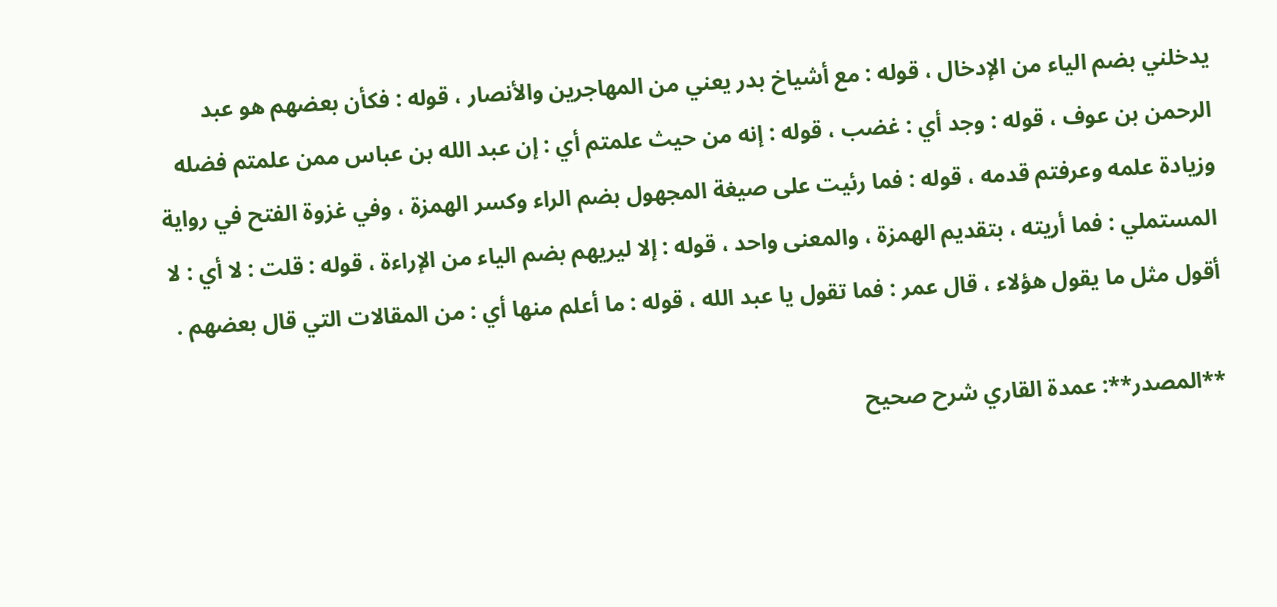يدخلني بضم الياء من الإدخال ، قوله : مع أشياخ بدر يعني من المهاجرين والأنصار ، قوله : فكأن بعضهم هو عبد الرحمن بن عوف ، قوله : وجد أي : غضب ، قوله : إنه من حيث علمتم أي : إن عبد الله بن عباس ممن علمتم فضله وزيادة علمه وعرفتم قدمه ، قوله : فما رئيت على صيغة المجهول بضم الراء وكسر الهمزة ، وفي غزوة الفتح في رواية المستملي : فما أريته ، بتقديم الهمزة ، والمعنى واحد ، قوله : إلا ليريهم بضم الياء من الإراءة ، قوله : قلت : لا أي : لا أقول مثل ما يقول هؤلاء ، قال عمر : فما تقول يا عبد الله ، قوله : ما أعلم منها أي : من المقالات التي قال بعضهم .

**المصدر**: عمدة القاري شرح صحيح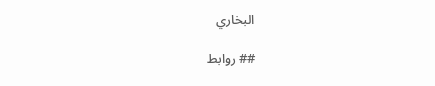البخاري

## روابط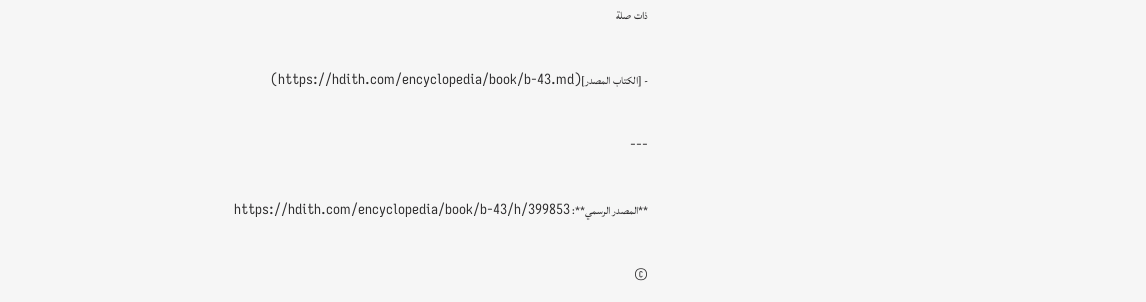ذات صلة

- [الكتاب المصدر](https://hdith.com/encyclopedia/book/b-43.md)

---

**المصدر الرسمي**: https://hdith.com/encyclopedia/book/b-43/h/399853

©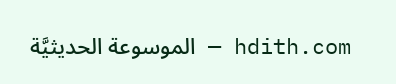hdith.com — الموسوعة الحديثيَّة